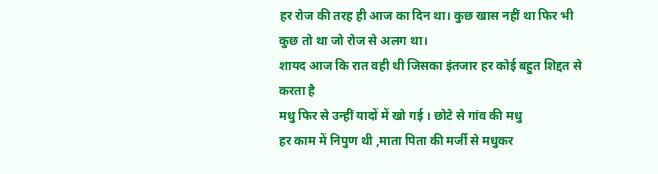हर रोज की तरह ही आज का दिन था। कुछ खास नहीं था फिर भी कुछ तो था जो रोज से अलग था।
शायद आज कि रात वही थी जिसका इंतजार हर कोई बहुत शिद्दत से करता है
मधु फिर से उन्हीं यादों में खो गई । छोटे से गांव की मधु
हर काम में निपुण थी ,माता पिता की मर्जी से मधुकर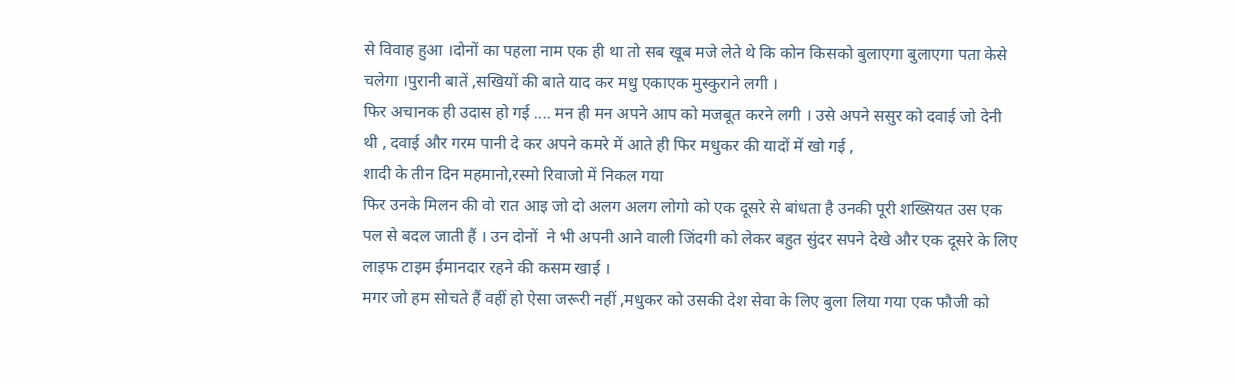से विवाह हुआ ।दोनों का पहला नाम एक ही था तो सब खूब मजे लेते थे कि कोन किसको बुलाएगा बुलाएगा पता केसे  चलेगा ।पुरानी बातें ,सखियों की बाते याद कर मधु एकाएक मुस्कुराने लगी ।
फिर अचानक ही उदास हो गई .... मन ही मन अपने आप को मजबूत करने लगी । उसे अपने ससुर को दवाई जो देनी थी , दवाई और गरम पानी दे कर अपने कमरे में आते ही फिर मधुकर की यादों में खो गई ,
शादी के तीन दिन महमानो,रस्मो रिवाजो में निकल गया
फिर उनके मिलन की वो रात आइ जो दो अलग अलग लोगो को एक दूसरे से बांधता है उनकी पूरी शख्सियत उस एक पल से बदल जाती हैं । उन दोनों  ने भी अपनी आने वाली जिंदगी को लेकर बहुत सुंदर सपने देखे और एक दूसरे के लिए लाइफ टाइम ईमानदार रहने की कसम खाई ।
मगर जो हम सोचते हैं वहीं हो ऐसा जरूरी नहीं ,मधुकर को उसकी देश सेवा के लिए बुला लिया गया एक फौजी को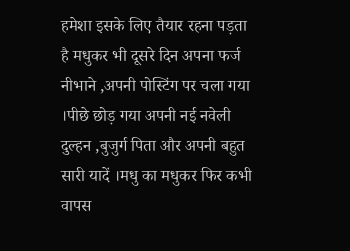हमेशा इसके लिए तैयार रहना पड़ता है मधुकर भी दूसरे दिन अपना फर्ज नीभाने ,अपनी पोस्टिंग पर चला गया ।पीछे छोड़ गया अपनी नई नवेली दुल्हन ,बुजुर्ग पिता और अपनी बहुत सारी यादें ।मधु का मधुकर फिर कभी वापस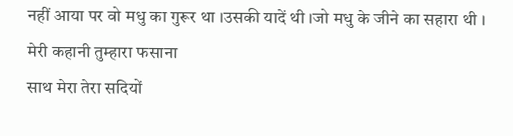नहीं आया पर वो मधु का गुरूर था ।उसकी यादें थी ।जो मधु के जीने का सहारा थी ।
मेरी कहानी तुम्हारा फसाना
साथ मेरा तेरा सदियों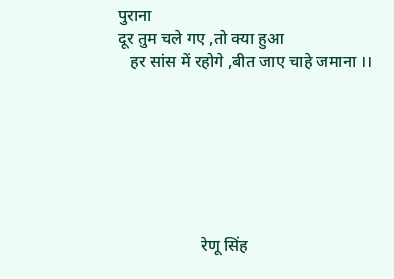पुराना
दूर तुम चले गए ,तो क्या हुआ
   हर सांस में रहोगे ,बीत जाए चाहे जमाना ।।







                    रेणू सिंह